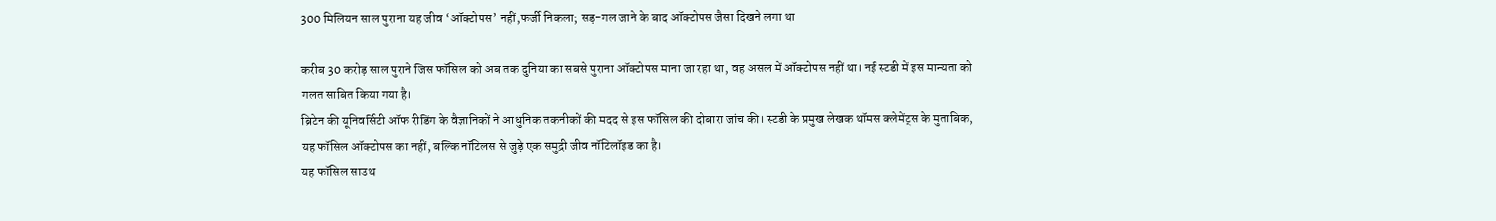300 मिलियन साल पुराना यह जीव ‘ऑक्टोपस’ नहीं,फर्जी निकला; सड़-गल जाने के बाद ऑक्टोपस जैसा दिखने लगा था

करीब 30 करोड़ साल पुराने जिस फॉसिल को अब तक दुनिया का सबसे पुराना ऑक्टोपस माना जा रहा था, वह असल में ऑक्टोपस नहीं था। नई स्टडी में इस मान्यता को गलत साबित किया गया है।
ब्रिटेन की यूनिवर्सिटी ऑफ रीडिंग के वैज्ञानिकों ने आधुनिक तकनीकों की मदद से इस फॉसिल की दोबारा जांच की। स्टडी के प्रमुख लेखक थॉमस क्लेमेंट्स के मुताबिक, यह फॉसिल ऑक्टोपस का नहीं, बल्कि नॉटिलस से जुड़े एक समुद्री जीव नॉटिलॉइड का है।
यह फॉसिल साउथ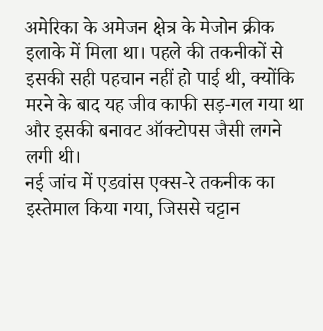अमेरिका के अमेजन क्षेत्र के मेजोन क्रीक इलाके में मिला था। पहले की तकनीकों से इसकी सही पहचान नहीं हो पाई थी, क्योंकि मरने के बाद यह जीव काफी सड़-गल गया था और इसकी बनावट ऑक्टोपस जैसी लगने लगी थी।
नई जांच में एडवांस एक्स-रे तकनीक का इस्तेमाल किया गया, जिससे चट्टान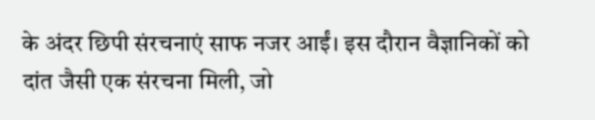के अंदर छिपी संरचनाएं साफ नजर आईं। इस दौरान वैज्ञानिकों को दांत जैसी एक संरचना मिली, जो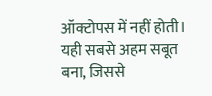ऑक्टोपस में नहीं होती। यही सबसे अहम सबूत बना, जिससे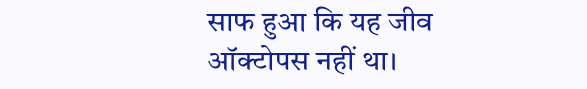साफ हुआ कि यह जीव ऑक्टोपस नहीं था।